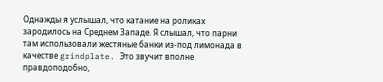Однажды я услышал, что катание на роликах зародилось на Среднем Западе. Я слышал, что парни там использовали жестяные банки из-под лимонада в качестве grindplate. Это звучит вполне правдоподобно,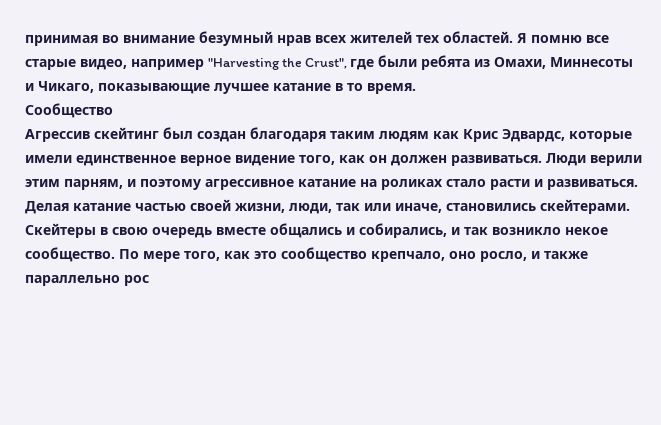принимая во внимание безумный нрав всех жителей тех областей. Я помню все старые видео, например "Harvesting the Crust", где были ребята из Омахи, Миннесоты и Чикаго, показывающие лучшее катание в то время.
Сообщество
Агрессив скейтинг был создан благодаря таким людям как Крис Эдвардс, которые имели единственное верное видение того, как он должен развиваться. Люди верили этим парням, и поэтому агрессивное катание на роликах стало расти и развиваться. Делая катание частью своей жизни, люди, так или иначе, становились скейтерами. Скейтеры в свою очередь вместе общались и собирались, и так возникло некое сообщество. По мере того, как это сообщество крепчало, оно росло, и также параллельно рос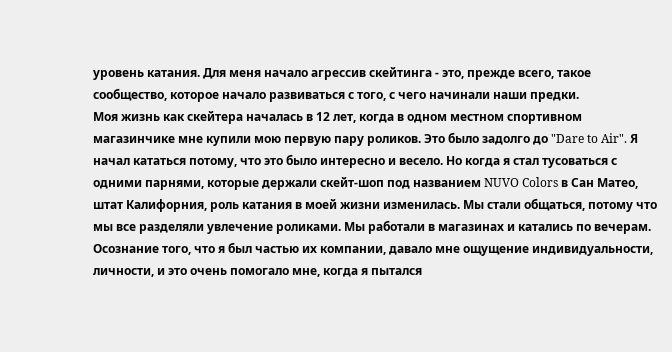уровень катания. Для меня начало агрессив скейтинга - это, прежде всего, такое сообщество, которое начало развиваться с того, с чего начинали наши предки.
Моя жизнь как скейтера началась в 12 лет, когда в одном местном спортивном магазинчике мне купили мою первую пару роликов. Это было задолго до "Dare to Air". Я начал кататься потому, что это было интересно и весело. Но когда я стал тусоваться с одними парнями, которые держали скейт-шоп под названием NUVO Colors в Сан Матео, штат Калифорния, роль катания в моей жизни изменилась. Мы стали общаться, потому что мы все разделяли увлечение роликами. Мы работали в магазинах и катались по вечерам. Осознание того, что я был частью их компании, давало мне ощущение индивидуальности, личности, и это очень помогало мне, когда я пытался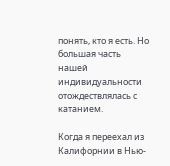понять, кто я есть. Но большая часть нашей индивидуальности отождествлялась с катанием.

Когда я переехал из Калифорнии в Нью-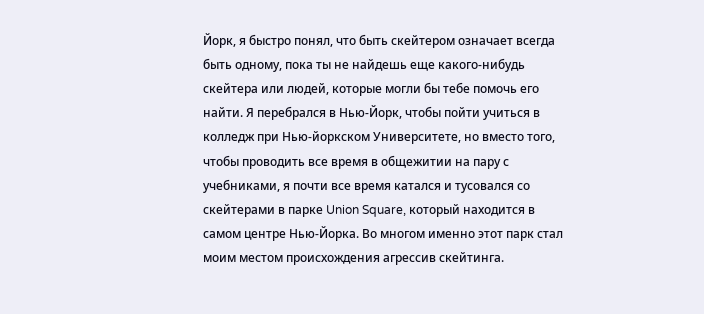Йорк, я быстро понял, что быть скейтером означает всегда быть одному, пока ты не найдешь еще какого-нибудь скейтера или людей, которые могли бы тебе помочь его найти. Я перебрался в Нью-Йорк, чтобы пойти учиться в колледж при Нью-йоркском Университете, но вместо того, чтобы проводить все время в общежитии на пару с учебниками, я почти все время катался и тусовался со скейтерами в парке Union Square, который находится в самом центре Нью-Йорка. Во многом именно этот парк стал моим местом происхождения агрессив скейтинга.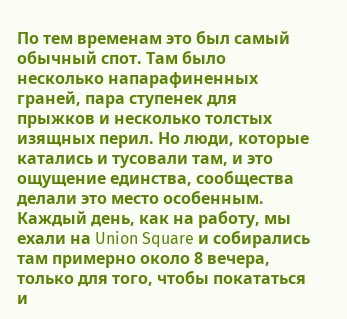По тем временам это был самый обычный спот. Там было несколько напарафиненных граней, пара ступенек для прыжков и несколько толстых изящных перил. Но люди, которые катались и тусовали там, и это ощущение единства, сообщества делали это место особенным. Каждый день, как на работу, мы ехали на Union Square и собирались там примерно около 8 вечера, только для того, чтобы покататься и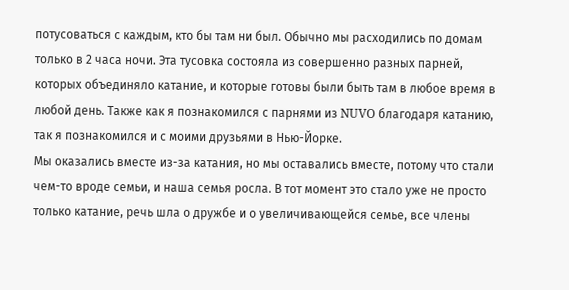потусоваться с каждым, кто бы там ни был. Обычно мы расходились по домам только в 2 часа ночи. Эта тусовка состояла из совершенно разных парней, которых объединяло катание, и которые готовы были быть там в любое время в любой день. Также как я познакомился с парнями из NUVO благодаря катанию, так я познакомился и с моими друзьями в Нью-Йорке.
Мы оказались вместе из-за катания, но мы оставались вместе, потому что стали чем-то вроде семьи, и наша семья росла. В тот момент это стало уже не просто только катание, речь шла о дружбе и о увеличивающейся семье, все члены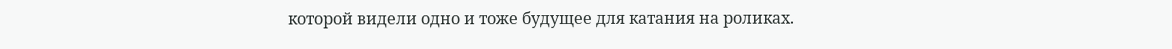которой видели одно и тоже будущее для катания на роликах.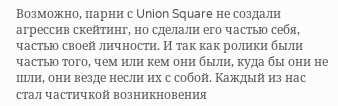Возможно, парни с Union Square не создали агрессив скейтинг, но сделали его частью себя, частью своей личности. И так как ролики были частью того, чем или кем они были, куда бы они не шли, они везде несли их с собой. Каждый из нас стал частичкой возникновения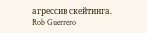агрессив скейтинга.
Rob Guerrero